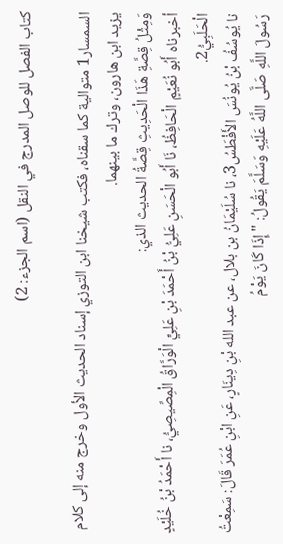كتاب الفصل للوصل المدرج في النقل (اسم الجزء: 2)

السمسار1 متوالية كما سقناه، فكتب شيخنا ابن التوزي إسناد الحديث الأول وخرج منه إلى كلام يزيد ابن هارون، وترك ما بينهما.
وَمِثْلُ قِصَّةِ هَذَا الْحَدِيثِ قِصَّةُ الحديث الذي:
أخبرناه أَبُو نُعَيْمٍ الْحَافِظُ، نَا أَبُو الْحَسَنِ عَلِيُّ بْنُ أَحْمَدَ بْنِ عَلِيٍّ الْوَرَّاقُ الْمِصِّيصِيُّ، نا أَحْمَدُ بْنُ خُلَيْدٍ الْحَلَبِيُّ2.
نا يُوسُفُ بْنُ يُونُسَ الأَفْطَسُ3، نا سُلَيْمَانُ بن بلال، عن عبد الله بْنِ دِينَارٍ، عَنِ ابْنِ عُمَرَ قَالَ: سَمِعْتُ
رَسُولَ اللَّهِ صَلَّى اللَّهُ عَلَيْهِ وَسَلَّمَ يَقُولُ: "إِذَا كَانَ يَوْمُ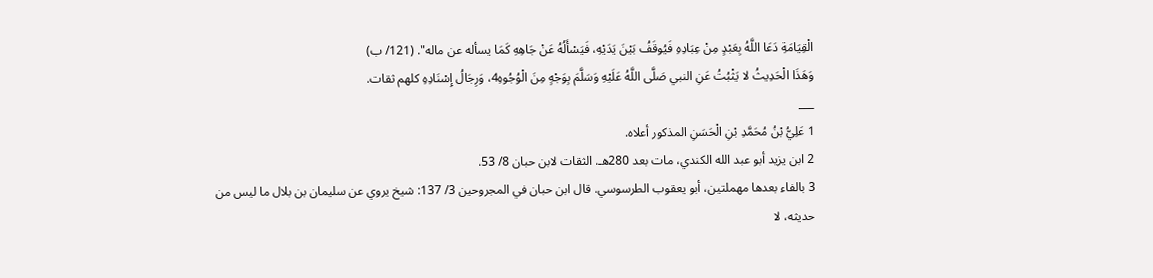الْقِيَامَةِ دَعَا اللَّهُ بِعَبْدٍ مِنْ عِبَادِهِ فَيُوقَفُ بَيْنَ يَدَيْهِ، فَيَسْأَلُهُ عَنْ جَاهِهِ كَمَا يسأله عن ماله". (121/ ب)
وَهَذَا الْحَدِيثُ لا يَثْبُتُ عَنِ النبي صَلَّى اللَّهُ عَلَيْهِ وَسَلَّمَ بِوَجْهٍ مِنَ الْوُجُوهِ4، وَرِجَالُ إِسْنَادِهِ كلهم ثقات.
___
1 عَلِيُّ بْنُ مُحَمَّدِ بْنِ الْحَسَنِ المذكور أعلاه.
2 ابن يزيد أبو عبد الله الكندي، مات بعد 280هـ. الثقات لابن حبان 8/ 53.
3 بالفاء بعدها مهملتين، أبو يعقوب الطرسوسي. قال ابن حبان في المجروحين 3/ 137: شيخ يروي عن سليمان بن بلال ما ليس من حديثه، لا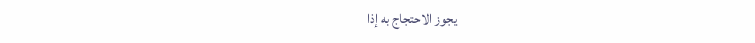يجوز الاحتجاج به إذا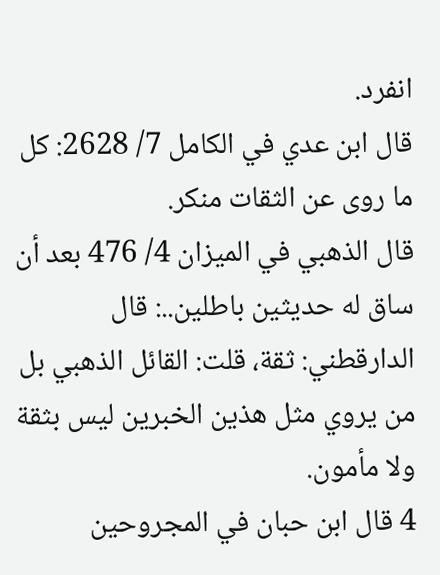انفرد.
قال ابن عدي في الكامل 7/ 2628: كل ما روى عن الثقات منكر.
قال الذهبي في الميزان 4/ 476 بعد أن ساق له حديثين باطلين..: قال الدارقطني: ثقة، قلت: القائل الذهبي بل من يروي مثل هذين الخبرين ليس بثقة ولا مأمون.
4 قال ابن حبان في المجروحين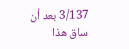3/137 بعد أن ساق هذا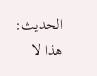الحديث: هذا لا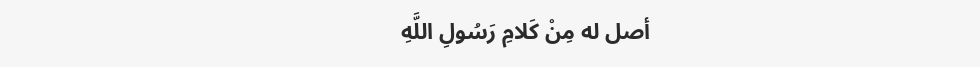أصل له مِنْ كَلامِ رَسُولِ اللَّهِ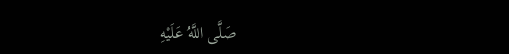صَلَّى اللَّهُ عَلَيْهِ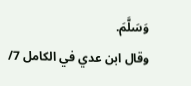وَسَلَّمَ.
وقال ابن عدي في الكامل 7/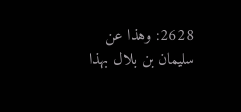2628: وهذا عن سليمان بن بلال بهذا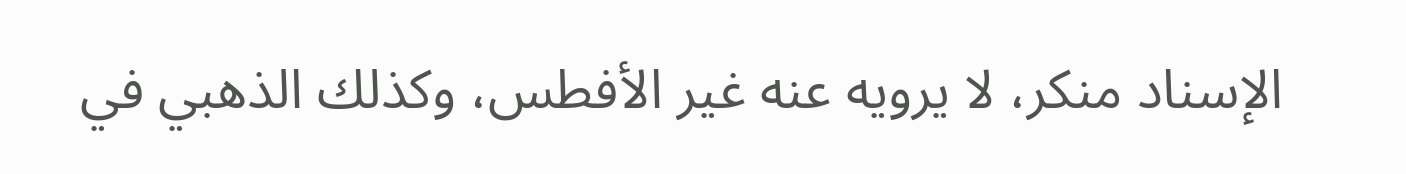الإسناد منكر، لا يرويه عنه غير الأفطس، وكذلك الذهبي في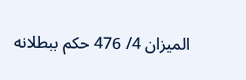الميزان 4/ 476 حكم ببطلانه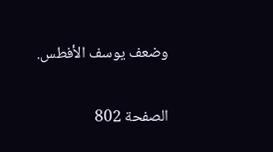وضعف يوسف الأفطس.

الصفحة 802